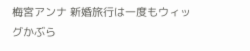梅宮アンナ 新婚旅行は一度もウィッグかぶら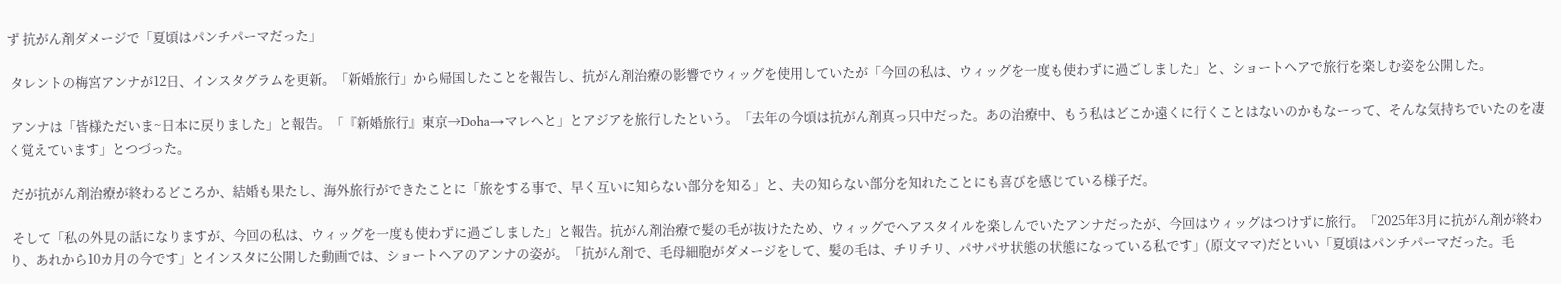ず 抗がん剤ダメージで「夏頃はパンチパーマだった」

 タレントの梅宮アンナが12日、インスタグラムを更新。「新婚旅行」から帰国したことを報告し、抗がん剤治療の影響でウィッグを使用していたが「今回の私は、ウィッグを一度も使わずに過ごしました」と、ショートヘアで旅行を楽しむ姿を公開した。

 アンナは「皆様ただいま~日本に戻りました」と報告。「『新婚旅行』東京→Doha→マレへと」とアジアを旅行したという。「去年の今頃は抗がん剤真っ只中だった。あの治療中、もう私はどこか遠くに行くことはないのかもなーって、そんな気持ちでいたのを凄く覚えています」とつづった。

 だが抗がん剤治療が終わるどころか、結婚も果たし、海外旅行ができたことに「旅をする事で、早く互いに知らない部分を知る」と、夫の知らない部分を知れたことにも喜びを感じている様子だ。

 そして「私の外見の話になりますが、今回の私は、ウィッグを一度も使わずに過ごしました」と報告。抗がん剤治療で髪の毛が抜けたため、ウィッグでヘアスタイルを楽しんでいたアンナだったが、今回はウィッグはつけずに旅行。「2025年3月に抗がん剤が終わり、あれから10カ月の今です」とインスタに公開した動画では、ショートヘアのアンナの姿が。「抗がん剤で、毛母細胞がダメージをして、髪の毛は、チリチリ、パサパサ状態の状態になっている私です」(原文ママ)だといい「夏頃はパンチパーマだった。毛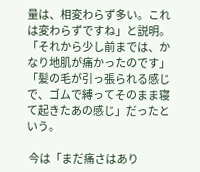量は、相変わらず多い。これは変わらずですね」と説明。「それから少し前までは、かなり地肌が痛かったのです」「髪の毛が引っ張られる感じで、ゴムで縛ってそのまま寝て起きたあの感じ」だったという。

 今は「まだ痛さはあり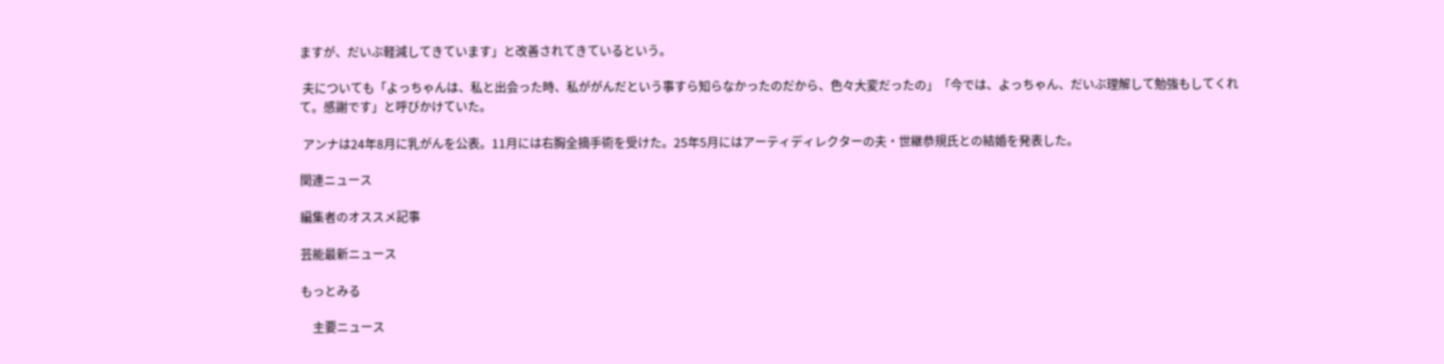ますが、だいぶ軽減してきています」と改善されてきているという。

 夫についても「よっちゃんは、私と出会った時、私ががんだという事すら知らなかったのだから、色々大変だったの」「今では、よっちゃん、だいぶ理解して勉強もしてくれて。感謝です」と呼びかけていた。

 アンナは24年8月に乳がんを公表。11月には右胸全摘手術を受けた。25年5月にはアーティディレクターの夫・世継恭規氏との結婚を発表した。

関連ニュース

編集者のオススメ記事

芸能最新ニュース

もっとみる

    主要ニュース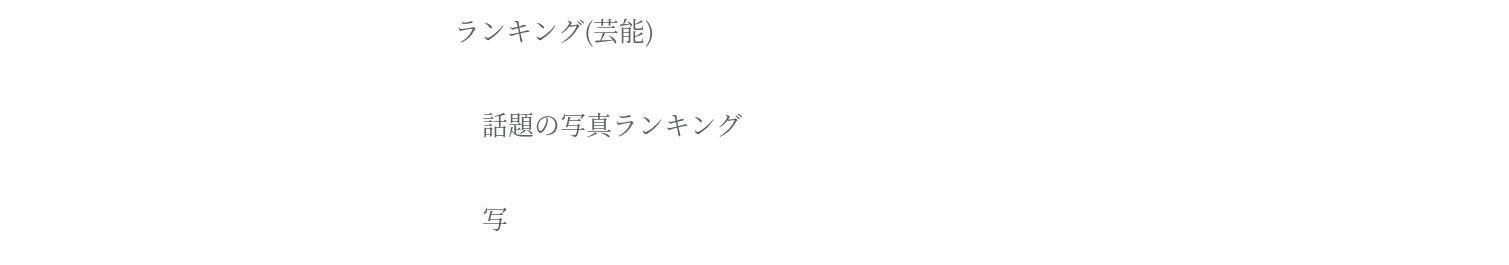ランキング(芸能)

    話題の写真ランキング

    写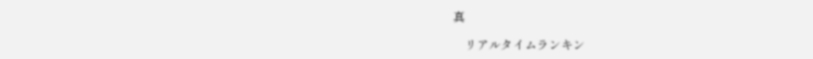真

    リアルタイムランキン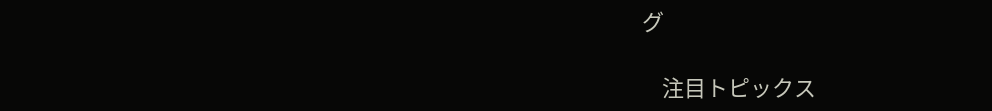グ

    注目トピックス